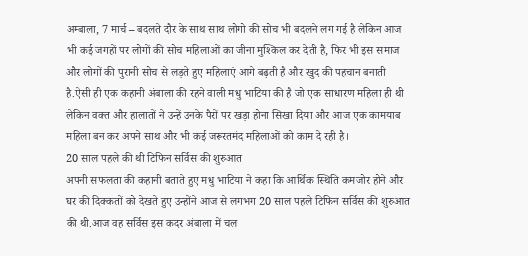अम्बाला, 7 मार्च – बदलते दौर के साथ साथ लोगो की सोच भी बदलने लग गई है लेकिन आज भी कई जगहों पर लोगों की सोच महिलाओं का जीना मुश्किल कर देती है, फिर भी इस समाज और लोगों की पुरानी सोच से लड़ते हुए महिलाएं आगे बढ़ती है और खुद की पहचान बनाती है.ऐसी ही एक कहानी अंबाला की रहने वाली मधु भाटिया की है जो एक साधारण महिला ही थी लेकिन वक्त और हालातों ने उन्हें उनके पैरों पर खड़ा होना सिखा दिया और आज एक कामयाब महिला बन कर अपने साथ और भी कई जरूरतमंद महिलाओं को काम दे रही है।
20 साल पहले की थी टिफिन सर्विस की शुरुआत
अपनी सफलता की कहानी बताते हुए मधु भाटिया ने कहा कि आर्थिक स्थिति कमजोर होने और घर की दिक्कतों को देखते हुए उन्होंने आज से लगभग 20 साल पहले टिफिन सर्विस की शुरुआत की थी.आज वह सर्विस इस कदर अंबाला में चल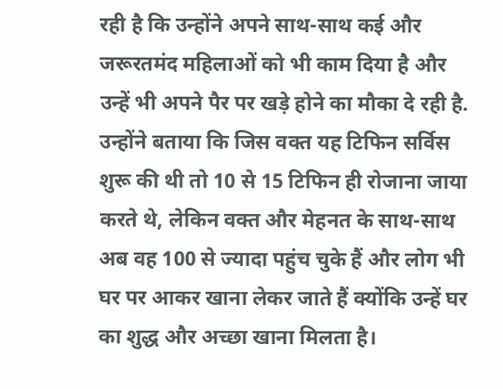रही है कि उन्होंने अपने साथ-साथ कई और जरूरतमंद महिलाओं को भी काम दिया है और उन्हें भी अपने पैर पर खड़े होने का मौका दे रही है. उन्होंने बताया कि जिस वक्त यह टिफिन सर्विस शुरू की थी तो 10 से 15 टिफिन ही रोजाना जाया करते थे, लेकिन वक्त और मेहनत के साथ-साथ अब वह 100 से ज्यादा पहुंच चुके हैं और लोग भी घर पर आकर खाना लेकर जाते हैं क्योंकि उन्हें घर का शुद्ध और अच्छा खाना मिलता है।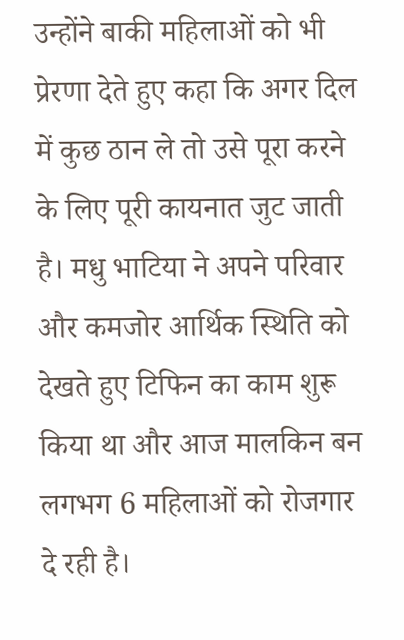उन्होंने बाकी महिलाओं को भी प्रेरणा देते हुए कहा कि अगर दिल में कुछ ठान ले तो उसे पूरा करने के लिए पूरी कायनात जुट जाती है। मधु भाटिया ने अपने परिवार और कमजोर आर्थिक स्थिति को देखते हुए टिफिन का काम शुरू किया था और आज मालकिन बन लगभग 6 महिलाओं को रोजगार दे रही है।